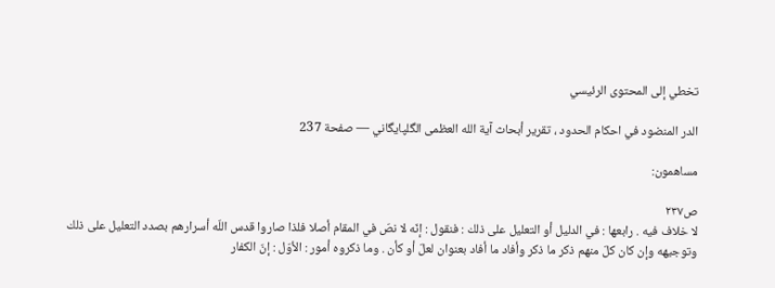تخطي إلى المحتوى الرئيسي

الدر المنضود في احكام الحدود ، تقرير أبحاث آية الله العظمى الگلپايگاني — صفحة 237

مساهمون:

ص٢٣٧
لا خلاف فيه . رابعها : في الدليل أو التعليل على ذلك : فنقول : إنّه لا نصّ في المقام أصلا فلذا صاروا قدس اللّه أسرارهم بصدد التعليل على ذلك وتوجيهه وإن كان كلّ منهم ذكر ما ذكر وأفاد ما أفاد بعنوان لعلّ أو كأن . وما ذكروه أمور : الأوّل : إنّ الكفار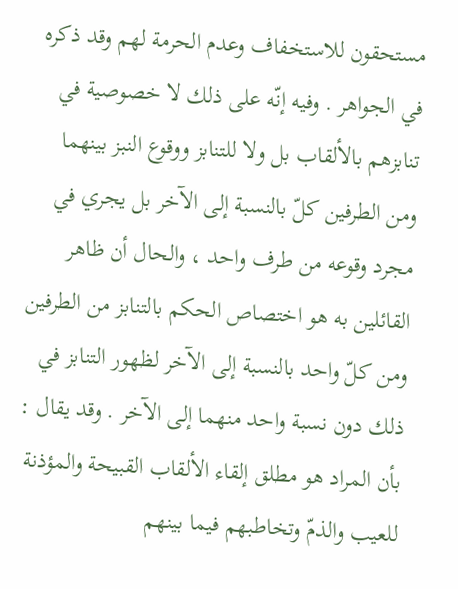مستحقون للاستخفاف وعدم الحرمة لهم وقد ذكره في الجواهر . وفيه إنّه على ذلك لا خصوصية في تنابزهم بالألقاب بل ولا للتنابز ووقوع النبز بينهما ومن الطرفين كلّ بالنسبة إلى الآخر بل يجري في مجرد وقوعه من طرف واحد ، والحال أن ظاهر القائلين به هو اختصاص الحكم بالتنابز من الطرفين ومن كلّ واحد بالنسبة إلى الآخر لظهور التنابز في ذلك دون نسبة واحد منهما إلى الآخر . وقد يقال : بأن المراد هو مطلق إلقاء الألقاب القبيحة والمؤذنة للعيب والذمّ وتخاطبهم فيما بينهم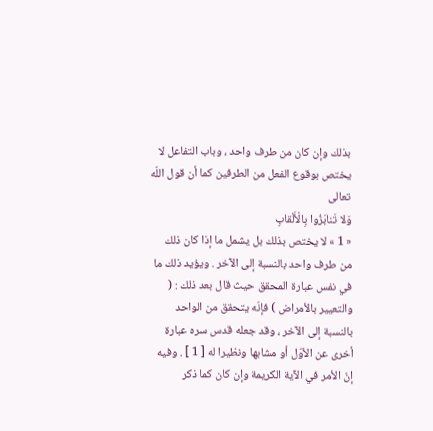بذلك وإن كان من طرف واحد ، وباب التفاعل لا يختص بوقوع الفعل من الطرفين كما أن قول اللّه تعالى
وَلا تَنابَزُوا بِالْأَلْقابِ
« 1 » لا يختص بذلك بل يشمل ما إذا كان ذلك من طرف واحد بالنسبة إلى الآخر . ويؤيد ذلك ما في نفس عبارة المحقق حيث قال بعد ذلك : ( والتعيير بالأمراض ) فإنّه يتحقق من الواحد بالنسبة إلى الآخر ، وقد جعله قدس سره عبارة أخرى عن الأوّل أو مشابها ونظيرا له [ 1 ] . وفيه إنّ الأمر في الآية الكريمة وإن كان كما ذكر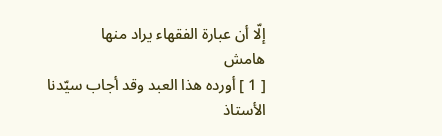إلّا أن عبارة الفقهاء يراد منها
هامش
[ 1 ] أورده هذا العبد وقد أجاب سيّدنا الأستاذ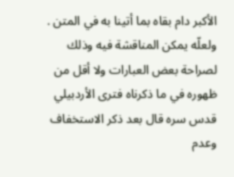الأكبر دام بقاه بما أتينا به في المتن . ولعلّه يمكن المناقشة فيه وذلك لصراحة بعض العبارات ولا أقل من ظهوره في ما ذكرناه فترى الأردبيلي قدس سره قال بعد ذكر الاستخفاف وعدم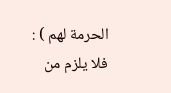الحرمة لهم ) : فلا يلزم من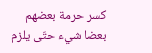كسر حرمة بعضهم بعضا شيء حتّى يلزم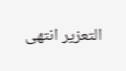التعزير انتهى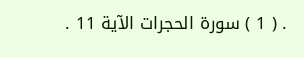. ( 1 ) سورة الحجرات الآية 11 .